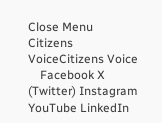Close Menu
Citizens VoiceCitizens Voice
    Facebook X (Twitter) Instagram YouTube LinkedIn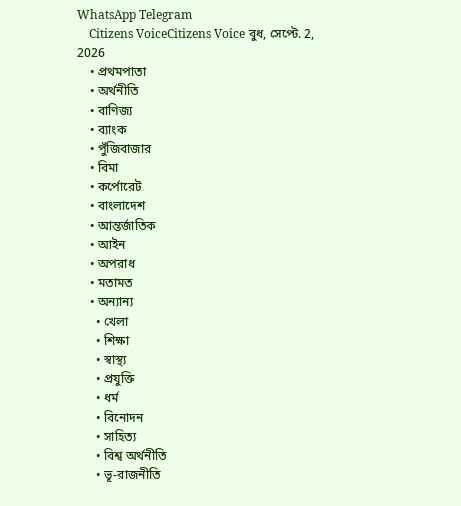WhatsApp Telegram
    Citizens VoiceCitizens Voice বুধ, সেপ্টে. 2, 2026
    • প্রথমপাতা
    • অর্থনীতি
    • বাণিজ্য
    • ব্যাংক
    • পুঁজিবাজার
    • বিমা
    • কর্পোরেট
    • বাংলাদেশ
    • আন্তর্জাতিক
    • আইন
    • অপরাধ
    • মতামত
    • অন্যান্য
      • খেলা
      • শিক্ষা
      • স্বাস্থ্য
      • প্রযুক্তি
      • ধর্ম
      • বিনোদন
      • সাহিত্য
      • বিশ্ব অর্থনীতি
      • ভূ-রাজনীতি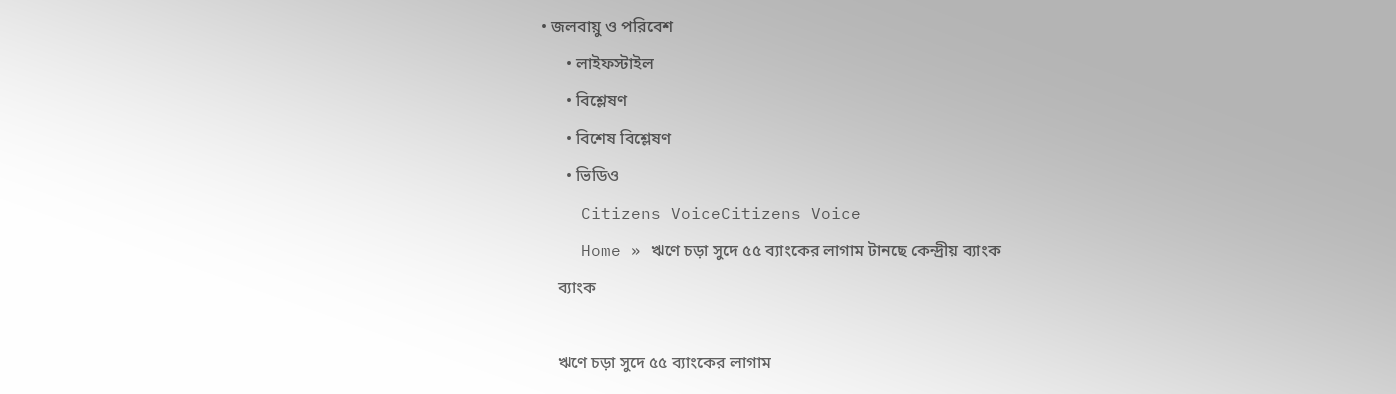• জলবায়ু ও পরিবেশ
      • লাইফস্টাইল
      • বিশ্লেষণ
      • বিশেষ বিশ্লেষণ
      • ভিডিও
    Citizens VoiceCitizens Voice
    Home » ঋণে চড়া সুদে ৫৫ ব্যাংকের লাগাম টানছে কেন্দ্রীয় ব্যাংক
    ব্যাংক

    ঋণে চড়া সুদে ৫৫ ব্যাংকের লাগাম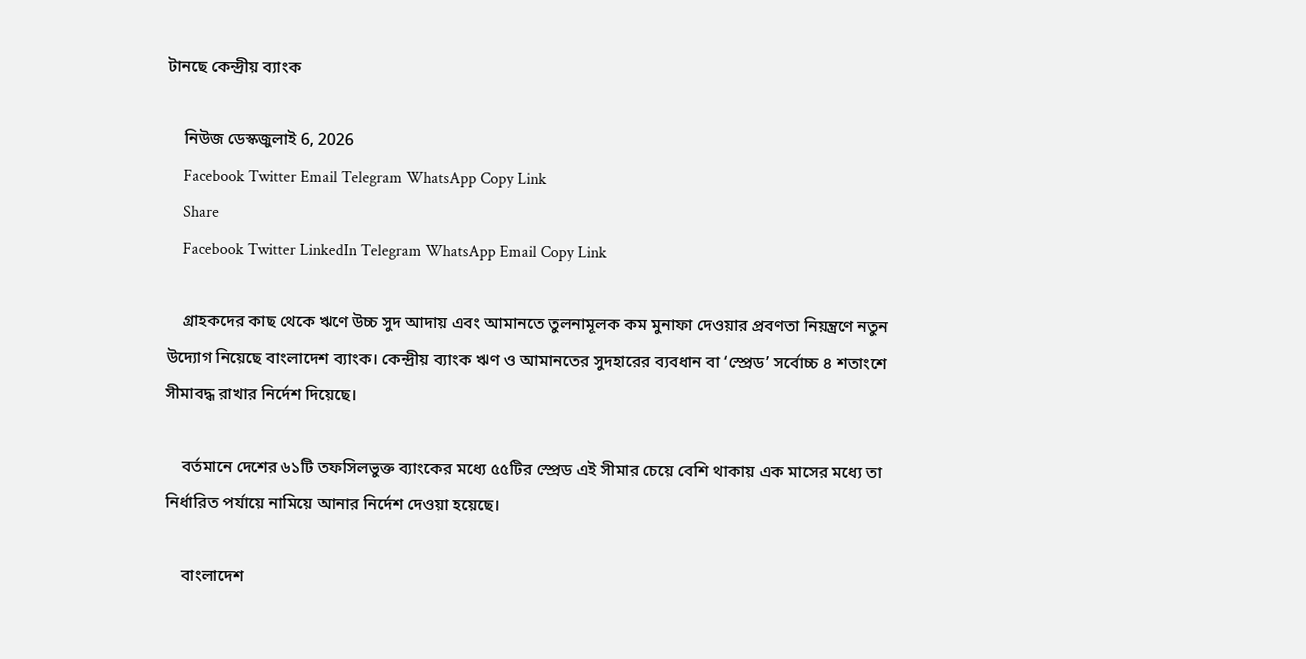টানছে কেন্দ্রীয় ব্যাংক

    নিউজ ডেস্কজুলাই 6, 2026
    Facebook Twitter Email Telegram WhatsApp Copy Link
    Share
    Facebook Twitter LinkedIn Telegram WhatsApp Email Copy Link

    গ্রাহকদের কাছ থেকে ঋণে উচ্চ সুদ আদায় এবং আমানতে তুলনামূলক কম মুনাফা দেওয়ার প্রবণতা নিয়ন্ত্রণে নতুন উদ্যোগ নিয়েছে বাংলাদেশ ব্যাংক। কেন্দ্রীয় ব্যাংক ঋণ ও আমানতের সুদহারের ব্যবধান বা ‘স্প্রেড’ সর্বোচ্চ ৪ শতাংশে সীমাবদ্ধ রাখার নির্দেশ দিয়েছে।

    বর্তমানে দেশের ৬১টি তফসিলভুক্ত ব্যাংকের মধ্যে ৫৫টির স্প্রেড এই সীমার চেয়ে বেশি থাকায় এক মাসের মধ্যে তা নির্ধারিত পর্যায়ে নামিয়ে আনার নির্দেশ দেওয়া হয়েছে।

    বাংলাদেশ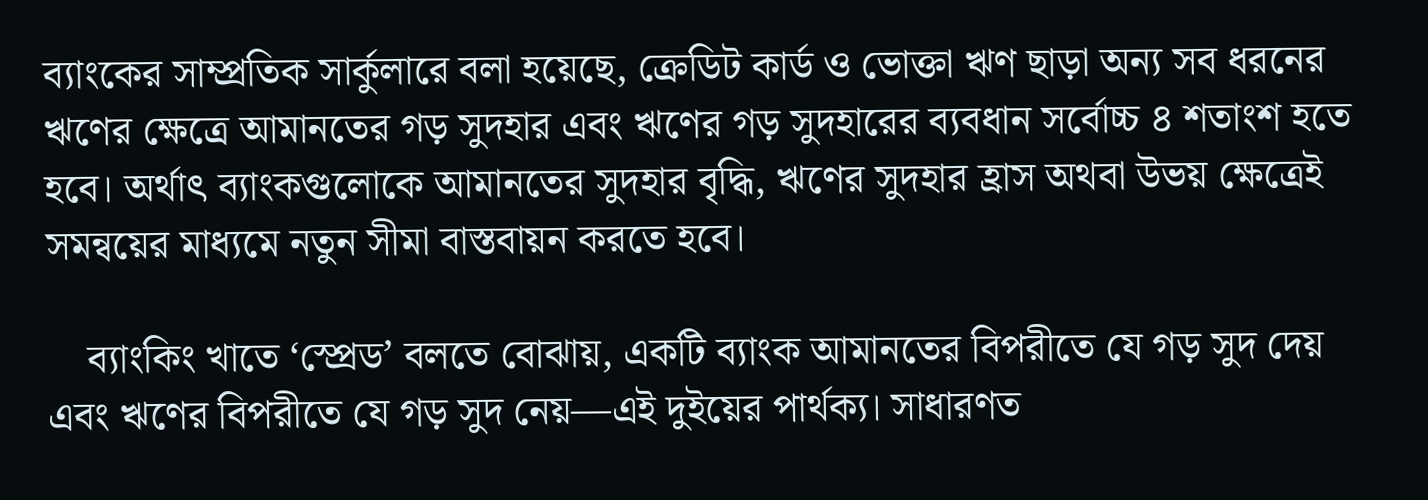ব্যাংকের সাম্প্রতিক সার্কুলারে বলা হয়েছে, ক্রেডিট কার্ড ও ভোক্তা ঋণ ছাড়া অন্য সব ধরনের ঋণের ক্ষেত্রে আমানতের গড় সুদহার এবং ঋণের গড় সুদহারের ব্যবধান সর্বোচ্চ ৪ শতাংশ হতে হবে। অর্থাৎ ব্যাংকগুলোকে আমানতের সুদহার বৃদ্ধি, ঋণের সুদহার হ্রাস অথবা উভয় ক্ষেত্রেই সমন্বয়ের মাধ্যমে নতুন সীমা বাস্তবায়ন করতে হবে।

    ব্যাংকিং খাতে ‘স্প্রেড’ বলতে বোঝায়, একটি ব্যাংক আমানতের বিপরীতে যে গড় সুদ দেয় এবং ঋণের বিপরীতে যে গড় সুদ নেয়—এই দুইয়ের পার্থক্য। সাধারণত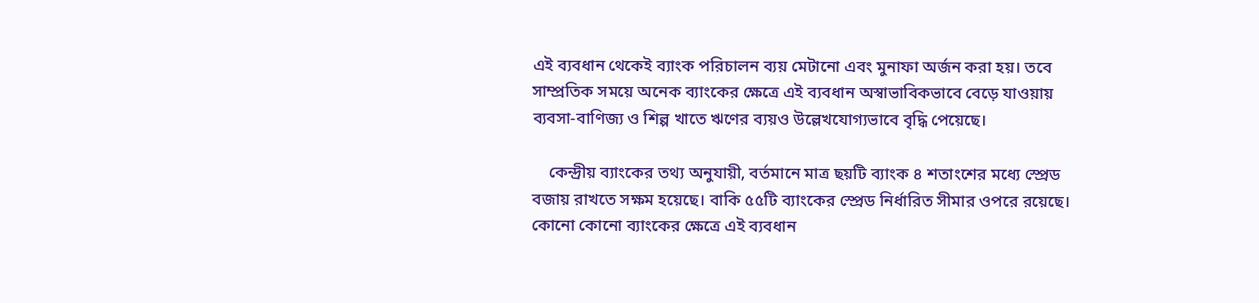এই ব্যবধান থেকেই ব্যাংক পরিচালন ব্যয় মেটানো এবং মুনাফা অর্জন করা হয়। তবে সাম্প্রতিক সময়ে অনেক ব্যাংকের ক্ষেত্রে এই ব্যবধান অস্বাভাবিকভাবে বেড়ে যাওয়ায় ব্যবসা-বাণিজ্য ও শিল্প খাতে ঋণের ব্যয়ও উল্লেখযোগ্যভাবে বৃদ্ধি পেয়েছে।

    কেন্দ্রীয় ব্যাংকের তথ্য অনুযায়ী, বর্তমানে মাত্র ছয়টি ব্যাংক ৪ শতাংশের মধ্যে স্প্রেড বজায় রাখতে সক্ষম হয়েছে। বাকি ৫৫টি ব্যাংকের স্প্রেড নির্ধারিত সীমার ওপরে রয়েছে। কোনো কোনো ব্যাংকের ক্ষেত্রে এই ব্যবধান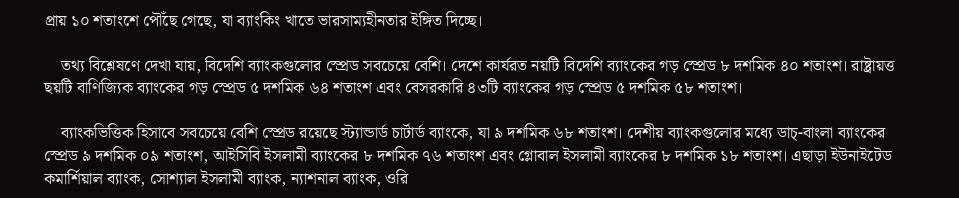প্রায় ১০ শতাংশে পৌঁছে গেছে, যা ব্যাংকিং খাতে ভারসাম্যহীনতার ইঙ্গিত দিচ্ছে।

    তথ্য বিশ্লেষণে দেখা যায়, বিদেশি ব্যাংকগুলোর স্প্রেড সবচেয়ে বেশি। দেশে কার্যরত নয়টি বিদেশি ব্যাংকের গড় স্প্রেড ৮ দশমিক ৪০ শতাংশ। রাষ্ট্রায়ত্ত ছয়টি বাণিজ্যিক ব্যাংকের গড় স্প্রেড ৫ দশমিক ৬৪ শতাংশ এবং বেসরকারি ৪৩টি ব্যাংকের গড় স্প্রেড ৫ দশমিক ৫৮ শতাংশ।

    ব্যাংকভিত্তিক হিসাবে সবচেয়ে বেশি স্প্রেড রয়েছে স্ট্যান্ডার্ড চার্টার্ড ব্যাংকে, যা ৯ দশমিক ৬৮ শতাংশ। দেশীয় ব্যাংকগুলোর মধ্যে ডাচ্-বাংলা ব্যাংকের স্প্রেড ৯ দশমিক ০৯ শতাংশ, আইসিবি ইসলামী ব্যাংকের ৮ দশমিক ৭৬ শতাংশ এবং গ্লোবাল ইসলামী ব্যাংকের ৮ দশমিক ১৮ শতাংশ। এছাড়া ইউনাইটেড কমার্শিয়াল ব্যাংক, সোশ্যাল ইসলামী ব্যাংক, ন্যাশনাল ব্যাংক, ওরি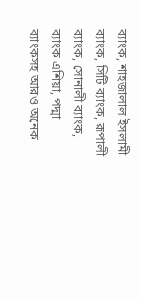ব্যাংক, শাহজালাল ইসলামী ব্যাংক, সিটি ব্যাংক, রূপালী ব্যাংক, সোনালী ব্যাংক, ব্যাংক এশিয়া, পদ্মা ব্যাংকসহ আরও অনেক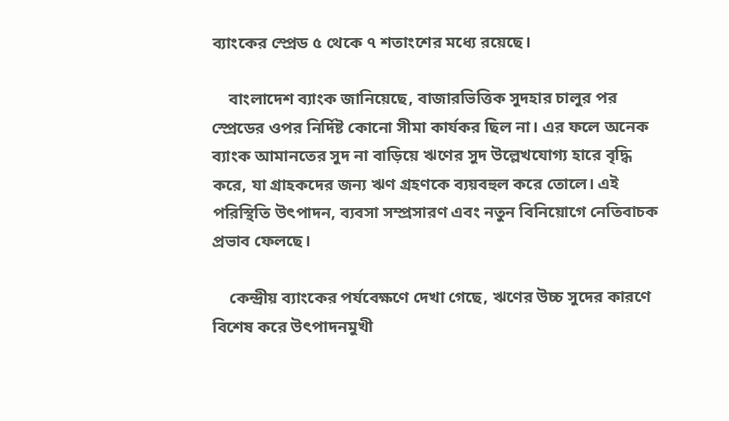ব্যাংকের স্প্রেড ৫ থেকে ৭ শতাংশের মধ্যে রয়েছে।

    বাংলাদেশ ব্যাংক জানিয়েছে, বাজারভিত্তিক সুদহার চালুর পর স্প্রেডের ওপর নির্দিষ্ট কোনো সীমা কার্যকর ছিল না। এর ফলে অনেক ব্যাংক আমানতের সুদ না বাড়িয়ে ঋণের সুদ উল্লেখযোগ্য হারে বৃদ্ধি করে, যা গ্রাহকদের জন্য ঋণ গ্রহণকে ব্যয়বহুল করে তোলে। এই পরিস্থিতি উৎপাদন, ব্যবসা সম্প্রসারণ এবং নতুন বিনিয়োগে নেতিবাচক প্রভাব ফেলছে।

    কেন্দ্রীয় ব্যাংকের পর্যবেক্ষণে দেখা গেছে, ঋণের উচ্চ সুদের কারণে বিশেষ করে উৎপাদনমুখী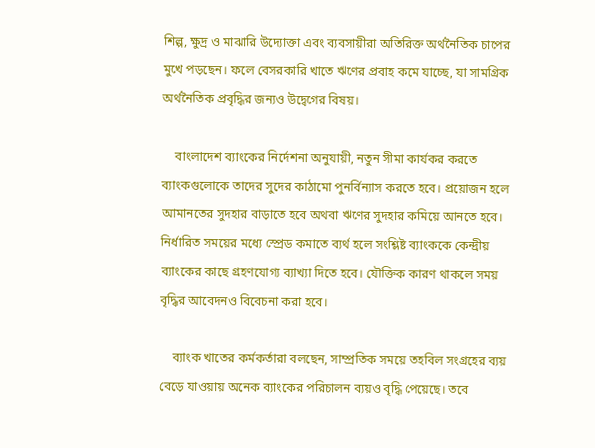শিল্প, ক্ষুদ্র ও মাঝারি উদ্যোক্তা এবং ব্যবসায়ীরা অতিরিক্ত অর্থনৈতিক চাপের মুখে পড়ছেন। ফলে বেসরকারি খাতে ঋণের প্রবাহ কমে যাচ্ছে, যা সামগ্রিক অর্থনৈতিক প্রবৃদ্ধির জন্যও উদ্বেগের বিষয়।

    বাংলাদেশ ব্যাংকের নির্দেশনা অনুযায়ী, নতুন সীমা কার্যকর করতে ব্যাংকগুলোকে তাদের সুদের কাঠামো পুনর্বিন্যাস করতে হবে। প্রয়োজন হলে আমানতের সুদহার বাড়াতে হবে অথবা ঋণের সুদহার কমিয়ে আনতে হবে। নির্ধারিত সময়ের মধ্যে স্প্রেড কমাতে ব্যর্থ হলে সংশ্লিষ্ট ব্যাংককে কেন্দ্রীয় ব্যাংকের কাছে গ্রহণযোগ্য ব্যাখ্যা দিতে হবে। যৌক্তিক কারণ থাকলে সময় বৃদ্ধির আবেদনও বিবেচনা করা হবে।

    ব্যাংক খাতের কর্মকর্তারা বলছেন, সাম্প্রতিক সময়ে তহবিল সংগ্রহের ব্যয় বেড়ে যাওয়ায় অনেক ব্যাংকের পরিচালন ব্যয়ও বৃদ্ধি পেয়েছে। তবে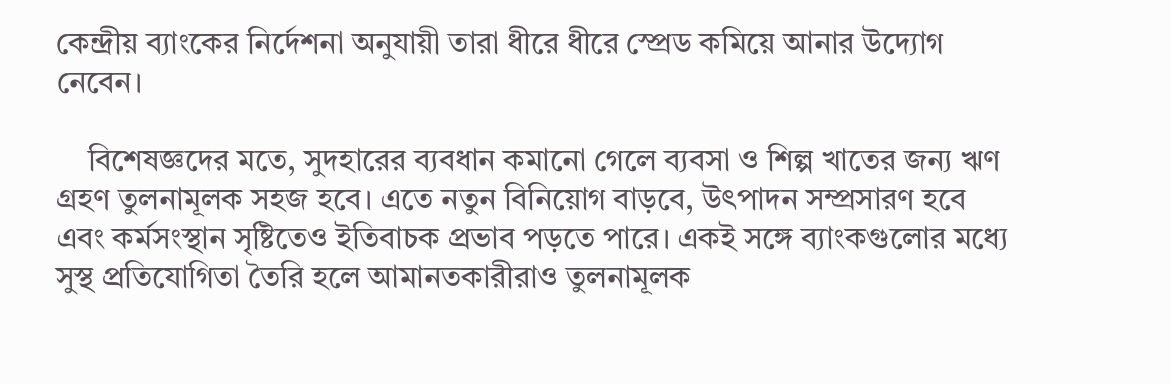কেন্দ্রীয় ব্যাংকের নির্দেশনা অনুযায়ী তারা ধীরে ধীরে স্প্রেড কমিয়ে আনার উদ্যোগ নেবেন।

    বিশেষজ্ঞদের মতে, সুদহারের ব্যবধান কমানো গেলে ব্যবসা ও শিল্প খাতের জন্য ঋণ গ্রহণ তুলনামূলক সহজ হবে। এতে নতুন বিনিয়োগ বাড়বে, উৎপাদন সম্প্রসারণ হবে এবং কর্মসংস্থান সৃষ্টিতেও ইতিবাচক প্রভাব পড়তে পারে। একই সঙ্গে ব্যাংকগুলোর মধ্যে সুস্থ প্রতিযোগিতা তৈরি হলে আমানতকারীরাও তুলনামূলক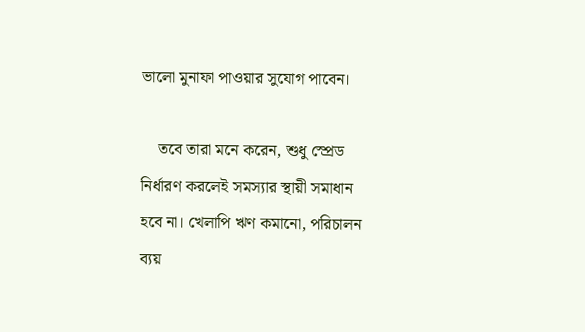ভালো মুনাফা পাওয়ার সুযোগ পাবেন।

    তবে তারা মনে করেন, শুধু স্প্রেড নির্ধারণ করলেই সমস্যার স্থায়ী সমাধান হবে না। খেলাপি ঋণ কমানো, পরিচালন ব্যয়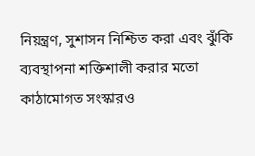নিয়ন্ত্রণ, সুশাসন নিশ্চিত করা এবং ঝুঁকি ব্যবস্থাপনা শক্তিশালী করার মতো কাঠামোগত সংস্কারও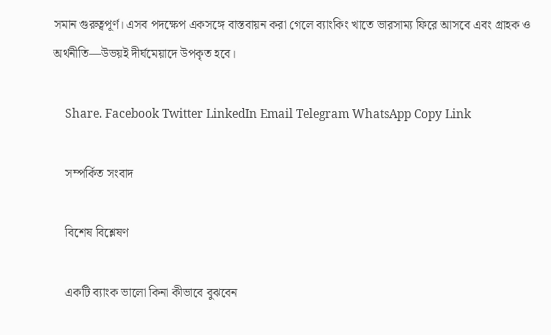সমান গুরুত্বপূর্ণ। এসব পদক্ষেপ একসঙ্গে বাস্তবায়ন করা গেলে ব্যাংকিং খাতে ভারসাম্য ফিরে আসবে এবং গ্রাহক ও অর্থনীতি—উভয়ই দীর্ঘমেয়াদে উপকৃত হবে।

    Share. Facebook Twitter LinkedIn Email Telegram WhatsApp Copy Link

    সম্পর্কিত সংবাদ

    বিশেষ বিশ্লেষণ

    একটি ব্যাংক ভালো কিনা কীভাবে বুঝবেন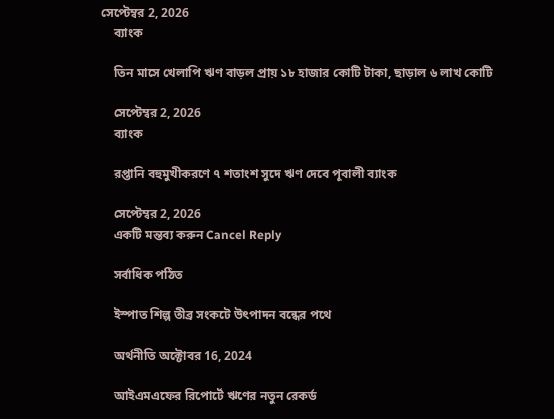সেপ্টেম্বর 2, 2026
    ব্যাংক

    তিন মাসে খেলাপি ঋণ বাড়ল প্রায় ১৮ হাজার কোটি টাকা, ছাড়াল ৬ লাখ কোটি

    সেপ্টেম্বর 2, 2026
    ব্যাংক

    রপ্তানি বহুমুখীকরণে ৭ শতাংশ সুদে ঋণ দেবে পূবালী ব্যাংক

    সেপ্টেম্বর 2, 2026
    একটি মন্তব্য করুন Cancel Reply

    সর্বাধিক পঠিত

    ইস্পাত শিল্প তীব্র সংকটে উৎপাদন বন্ধের পথে

    অর্থনীতি অক্টোবর 16, 2024

    আইএমএফের রিপোর্টে ঋণের নতুন রেকর্ড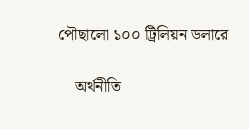পৌছালো ১০০ ট্রিলিয়ন ডলারে

    অর্থনীতি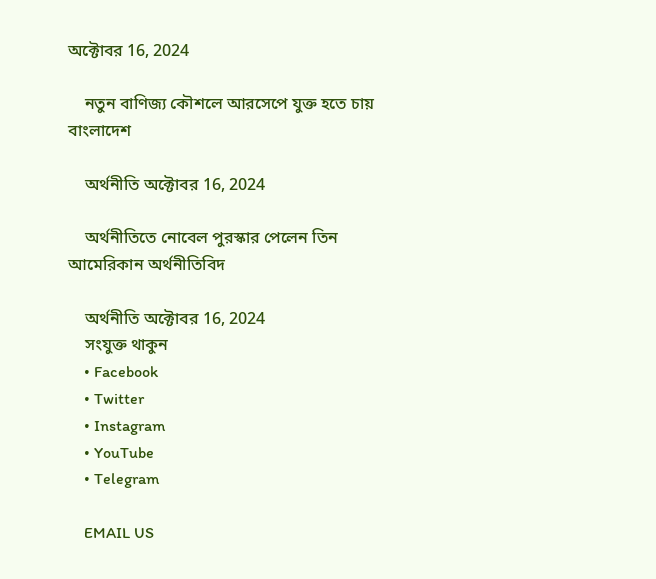অক্টোবর 16, 2024

    নতুন বাণিজ্য কৌশলে আরসেপে যুক্ত হতে চায় বাংলাদেশ

    অর্থনীতি অক্টোবর 16, 2024

    অর্থনীতিতে নোবেল পুরস্কার পেলেন তিন আমেরিকান অর্থনীতিবিদ

    অর্থনীতি অক্টোবর 16, 2024
    সংযুক্ত থাকুন
    • Facebook
    • Twitter
    • Instagram
    • YouTube
    • Telegram

    EMAIL US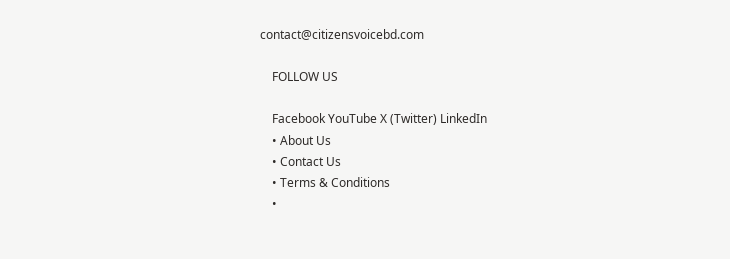contact@citizensvoicebd.com

    FOLLOW US

    Facebook YouTube X (Twitter) LinkedIn
    • About Us
    • Contact Us
    • Terms & Conditions
    •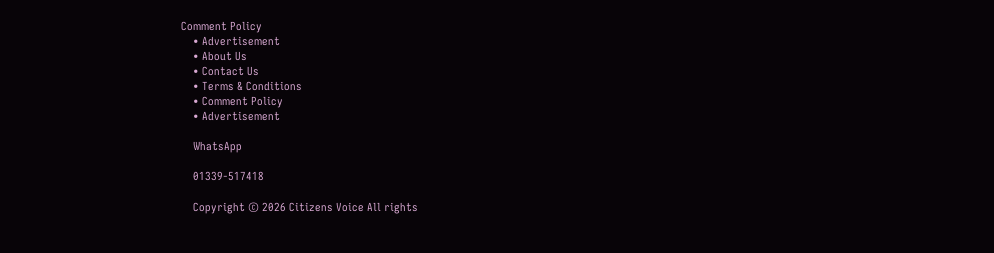Comment Policy
    • Advertisement
    • About Us
    • Contact Us
    • Terms & Conditions
    • Comment Policy
    • Advertisement

    WhatsApp

    01339-517418

    Copyright © 2026 Citizens Voice All rights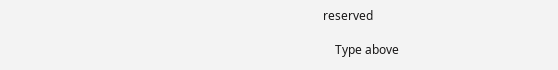reserved

    Type above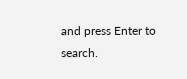and press Enter to search.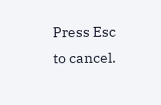Press Esc to cancel.